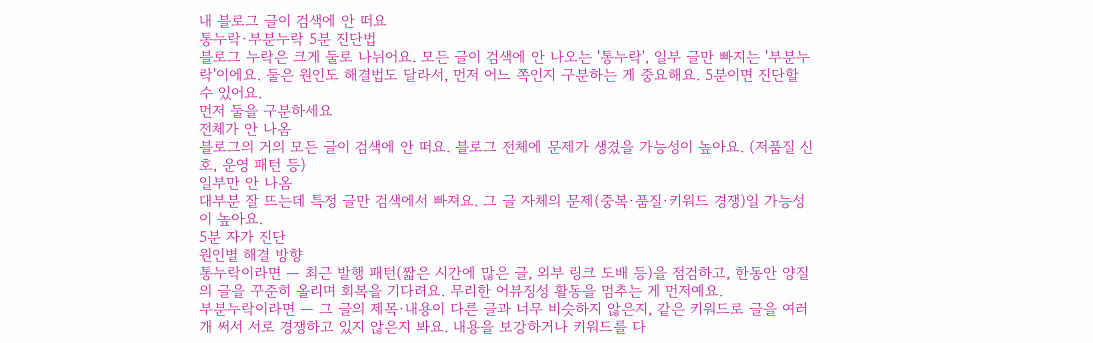내 블로그 글이 검색에 안 떠요
통누락·부분누락 5분 진단법
블로그 누락은 크게 둘로 나뉘어요. 모든 글이 검색에 안 나오는 '통누락', 일부 글만 빠지는 '부분누락'이에요. 둘은 원인도 해결법도 달라서, 먼저 어느 쪽인지 구분하는 게 중요해요. 5분이면 진단할 수 있어요.
먼저 둘을 구분하세요
전체가 안 나옴
블로그의 거의 모든 글이 검색에 안 떠요. 블로그 전체에 문제가 생겼을 가능성이 높아요. (저품질 신호, 운영 패턴 등)
일부만 안 나옴
대부분 잘 뜨는데 특정 글만 검색에서 빠져요. 그 글 자체의 문제(중복·품질·키워드 경쟁)일 가능성이 높아요.
5분 자가 진단
원인별 해결 방향
통누락이라면 — 최근 발행 패턴(짧은 시간에 많은 글, 외부 링크 도배 등)을 점검하고, 한동안 양질의 글을 꾸준히 올리며 회복을 기다려요. 무리한 어뷰징성 활동을 멈추는 게 먼저예요.
부분누락이라면 — 그 글의 제목·내용이 다른 글과 너무 비슷하지 않은지, 같은 키워드로 글을 여러 개 써서 서로 경쟁하고 있지 않은지 봐요. 내용을 보강하거나 키워드를 다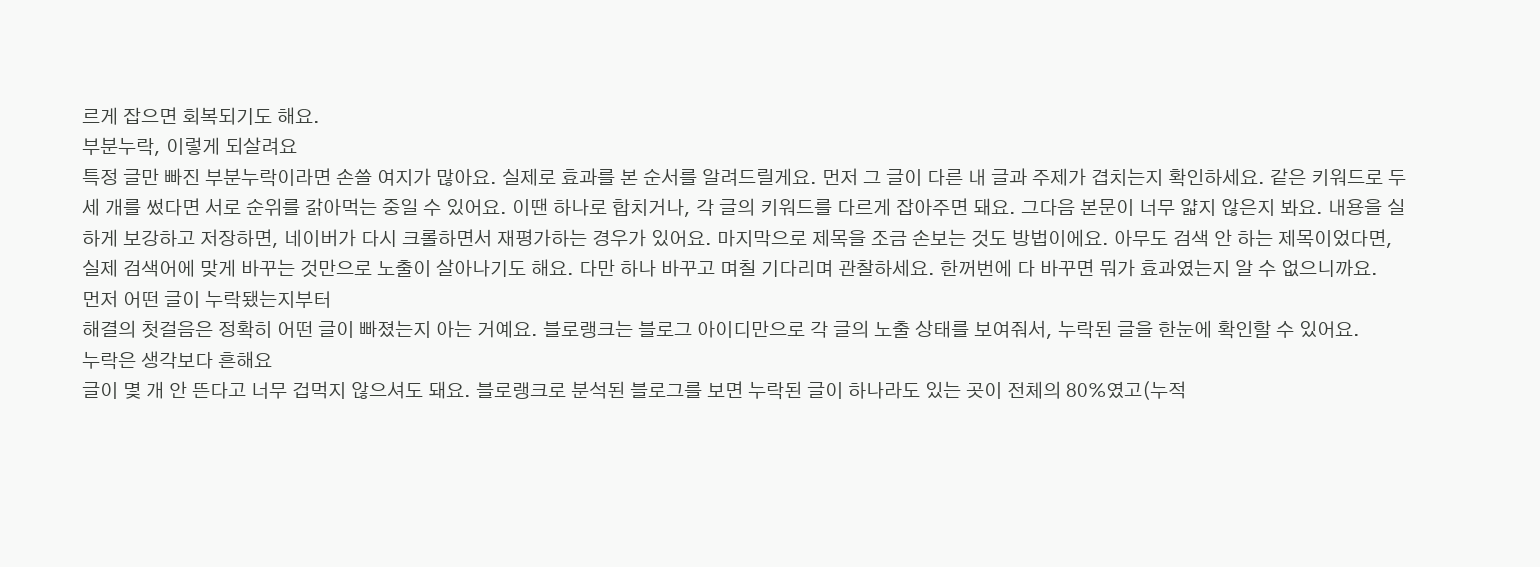르게 잡으면 회복되기도 해요.
부분누락, 이렇게 되살려요
특정 글만 빠진 부분누락이라면 손쓸 여지가 많아요. 실제로 효과를 본 순서를 알려드릴게요. 먼저 그 글이 다른 내 글과 주제가 겹치는지 확인하세요. 같은 키워드로 두세 개를 썼다면 서로 순위를 갉아먹는 중일 수 있어요. 이땐 하나로 합치거나, 각 글의 키워드를 다르게 잡아주면 돼요. 그다음 본문이 너무 얇지 않은지 봐요. 내용을 실하게 보강하고 저장하면, 네이버가 다시 크롤하면서 재평가하는 경우가 있어요. 마지막으로 제목을 조금 손보는 것도 방법이에요. 아무도 검색 안 하는 제목이었다면, 실제 검색어에 맞게 바꾸는 것만으로 노출이 살아나기도 해요. 다만 하나 바꾸고 며칠 기다리며 관찰하세요. 한꺼번에 다 바꾸면 뭐가 효과였는지 알 수 없으니까요.
먼저 어떤 글이 누락됐는지부터
해결의 첫걸음은 정확히 어떤 글이 빠졌는지 아는 거예요. 블로랭크는 블로그 아이디만으로 각 글의 노출 상태를 보여줘서, 누락된 글을 한눈에 확인할 수 있어요.
누락은 생각보다 흔해요
글이 몇 개 안 뜬다고 너무 겁먹지 않으셔도 돼요. 블로랭크로 분석된 블로그를 보면 누락된 글이 하나라도 있는 곳이 전체의 80%였고(누적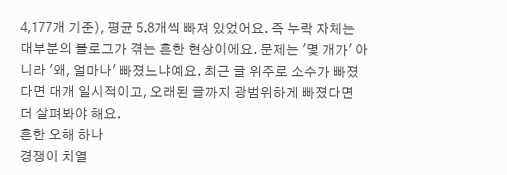4,177개 기준), 평균 5.8개씩 빠져 있었어요. 즉 누락 자체는 대부분의 블로그가 겪는 흔한 현상이에요. 문제는 '몇 개가' 아니라 '왜, 얼마나' 빠졌느냐예요. 최근 글 위주로 소수가 빠졌다면 대개 일시적이고, 오래된 글까지 광범위하게 빠졌다면 더 살펴봐야 해요.
흔한 오해 하나
경쟁이 치열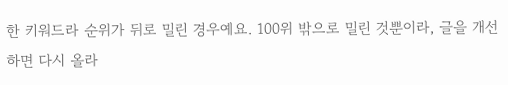한 키워드라 순위가 뒤로 밀린 경우예요. 100위 밖으로 밀린 것뿐이라, 글을 개선하면 다시 올라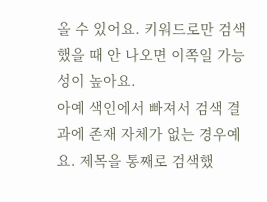올 수 있어요. 키워드로만 검색했을 때 안 나오면 이쪽일 가능성이 높아요.
아예 색인에서 빠져서 검색 결과에 존재 자체가 없는 경우예요. 제목을 통째로 검색했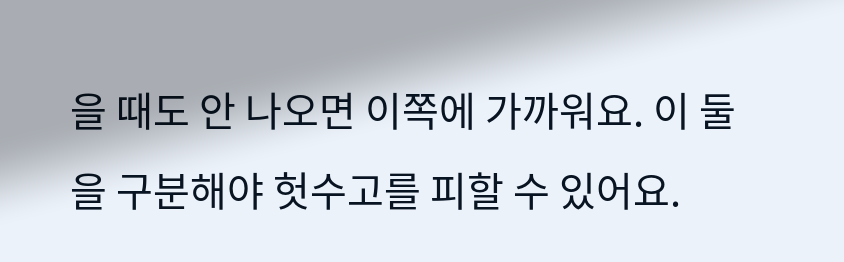을 때도 안 나오면 이쪽에 가까워요. 이 둘을 구분해야 헛수고를 피할 수 있어요.